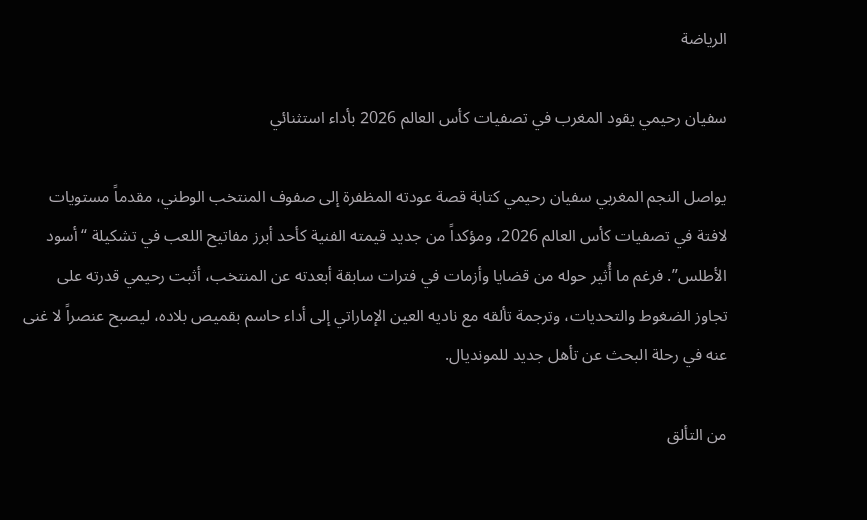الرياضة

سفيان رحيمي يقود المغرب في تصفيات كأس العالم 2026 بأداء استثنائي

يواصل النجم المغربي سفيان رحيمي كتابة قصة عودته المظفرة إلى صفوف المنتخب الوطني، مقدماً مستويات لافتة في تصفيات كأس العالم 2026، ومؤكداً من جديد قيمته الفنية كأحد أبرز مفاتيح اللعب في تشكيلة “أسود الأطلس”. فرغم ما أُثير حوله من قضايا وأزمات في فترات سابقة أبعدته عن المنتخب، أثبت رحيمي قدرته على تجاوز الضغوط والتحديات، وترجمة تألقه مع ناديه العين الإماراتي إلى أداء حاسم بقميص بلاده، ليصبح عنصراً لا غنى عنه في رحلة البحث عن تأهل جديد للمونديال.

من التألق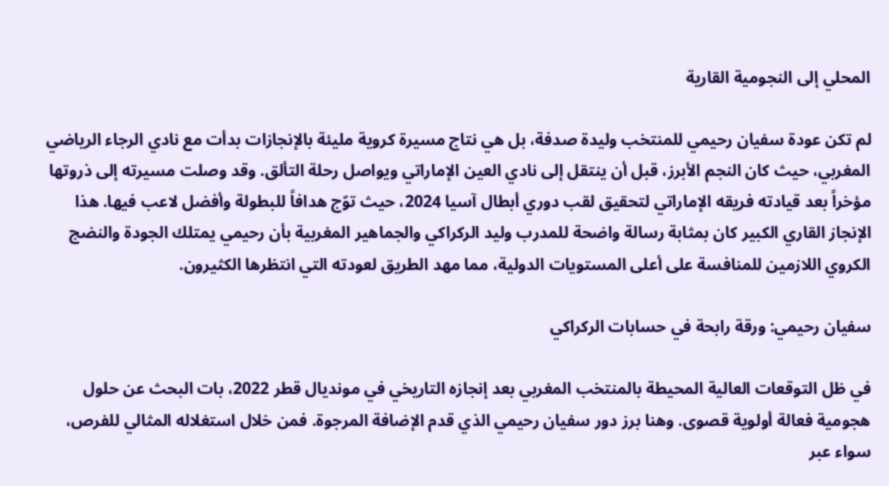المحلي إلى النجومية القارية

لم تكن عودة سفيان رحيمي للمنتخب وليدة صدفة، بل هي نتاج مسيرة كروية مليئة بالإنجازات بدأت مع نادي الرجاء الرياضي المغربي، حيث كان النجم الأبرز، قبل أن ينتقل إلى نادي العين الإماراتي ويواصل رحلة التألق. وقد وصلت مسيرته إلى ذروتها مؤخراً بعد قيادته فريقه الإماراتي لتحقيق لقب دوري أبطال آسيا 2024، حيث توّج هدافاً للبطولة وأفضل لاعب فيها. هذا الإنجاز القاري الكبير كان بمثابة رسالة واضحة للمدرب وليد الركراكي والجماهير المغربية بأن رحيمي يمتلك الجودة والنضج الكروي اللازمين للمنافسة على أعلى المستويات الدولية، مما مهد الطريق لعودته التي انتظرها الكثيرون.

سفيان رحيمي: ورقة رابحة في حسابات الركراكي

في ظل التوقعات العالية المحيطة بالمنتخب المغربي بعد إنجازه التاريخي في مونديال قطر 2022، بات البحث عن حلول هجومية فعالة أولوية قصوى. وهنا برز دور سفيان رحيمي الذي قدم الإضافة المرجوة. فمن خلال استغلاله المثالي للفرص، سواء عبر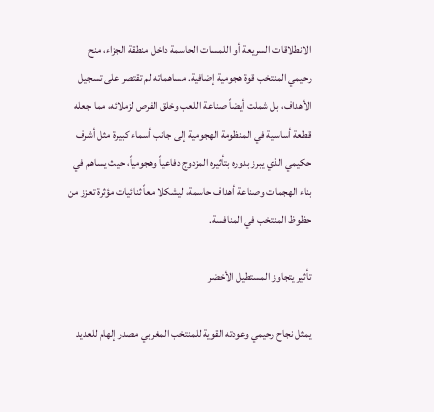الانطلاقات السريعة أو اللمسات الحاسمة داخل منطقة الجزاء، منح رحيمي المنتخب قوة هجومية إضافية. مساهماته لم تقتصر على تسجيل الأهداف، بل شملت أيضاً صناعة اللعب وخلق الفرص لزملائه، مما جعله قطعة أساسية في المنظومة الهجومية إلى جانب أسماء كبيرة مثل أشرف حكيمي الذي يبرز بدوره بتأثيره المزدوج دفاعياً وهجومياً، حيث يساهم في بناء الهجمات وصناعة أهداف حاسمة، ليشكلا معاً ثنائيات مؤثرة تعزز من حظوظ المنتخب في المنافسة.

تأثير يتجاوز المستطيل الأخضر

يمثل نجاح رحيمي وعودته القوية للمنتخب المغربي مصدر إلهام للعديد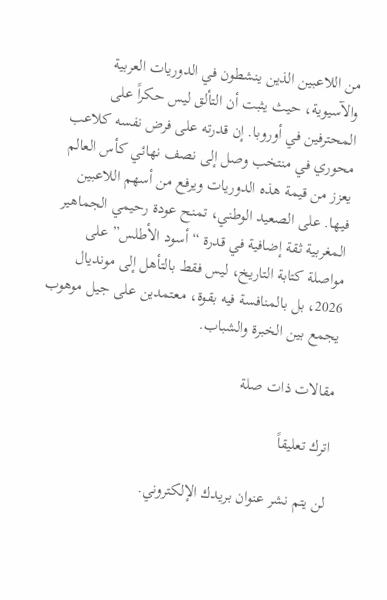من اللاعبين الذين ينشطون في الدوريات العربية والآسيوية، حيث يثبت أن التألق ليس حكراً على المحترفين في أوروبا. إن قدرته على فرض نفسه كلاعب محوري في منتخب وصل إلى نصف نهائي كأس العالم يعزز من قيمة هذه الدوريات ويرفع من أسهم اللاعبين فيها. على الصعيد الوطني، تمنح عودة رحيمي الجماهير المغربية ثقة إضافية في قدرة “أسود الأطلس” على مواصلة كتابة التاريخ، ليس فقط بالتأهل إلى مونديال 2026، بل بالمنافسة فيه بقوة، معتمدين على جيل موهوب يجمع بين الخبرة والشباب.

مقالات ذات صلة

اترك تعليقاً

لن يتم نشر عنوان بريدك الإلكتروني.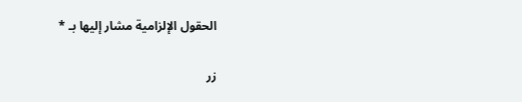الحقول الإلزامية مشار إليها بـ *

زر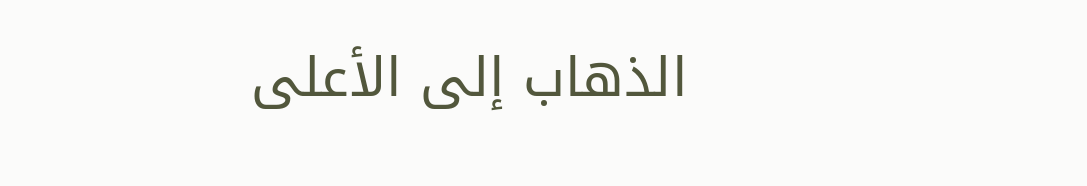الذهاب إلى الأعلى